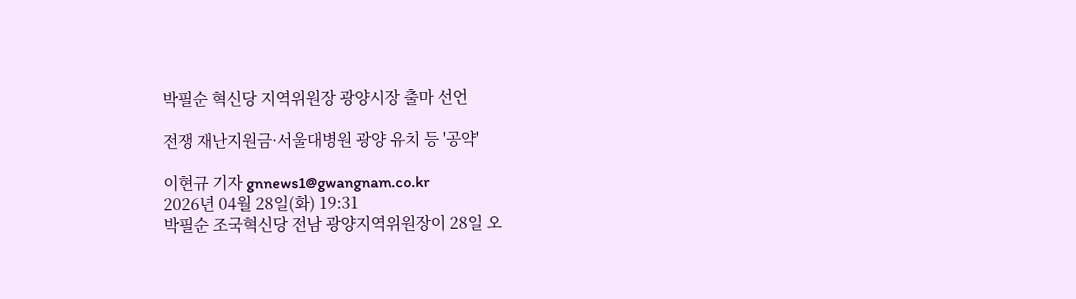박필순 혁신당 지역위원장 광양시장 출마 선언

전쟁 재난지원금·서울대병원 광양 유치 등 '공약'

이현규 기자 gnnews1@gwangnam.co.kr
2026년 04월 28일(화) 19:31
박필순 조국혁신당 전남 광양지역위원장이 28일 오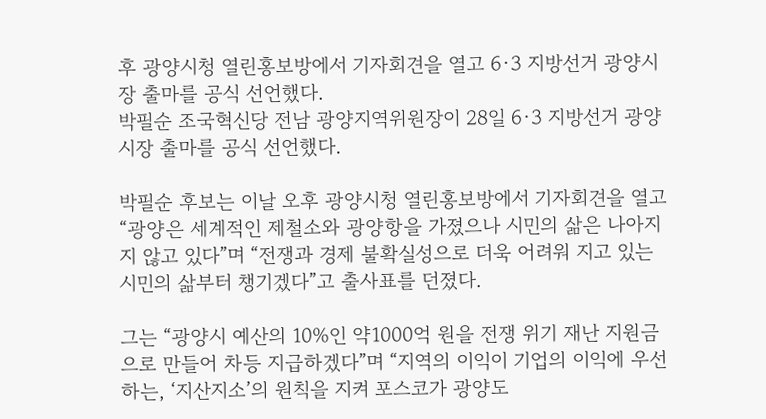후 광양시청 열린홍보방에서 기자회견을 열고 6·3 지방선거 광양시장 출마를 공식 선언했다.
박필순 조국혁신당 전남 광양지역위원장이 28일 6·3 지방선거 광양시장 출마를 공식 선언했다.

박필순 후보는 이날 오후 광양시청 열린홍보방에서 기자회견을 열고 “광양은 세계적인 제철소와 광양항을 가졌으나 시민의 삶은 나아지지 않고 있다”며 “전쟁과 경제 불확실성으로 더욱 어려워 지고 있는 시민의 삶부터 챙기겠다”고 출사표를 던졌다.

그는 “광양시 예산의 10%인 약1000억 원을 전쟁 위기 재난 지원금으로 만들어 차등 지급하겠다”며 “지역의 이익이 기업의 이익에 우선하는, ‘지산지소’의 원칙을 지켜 포스코가 광양도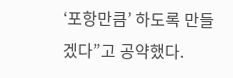‘포항만큼’ 하도록 만들겠다”고 공약했다.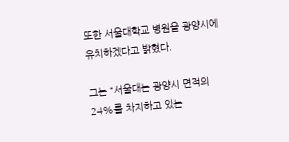또한 서울대학교 병원을 광양시에 유치하겠다고 밝혔다.

그는 “서울대는 광양시 면적의 24%를 차지하고 있는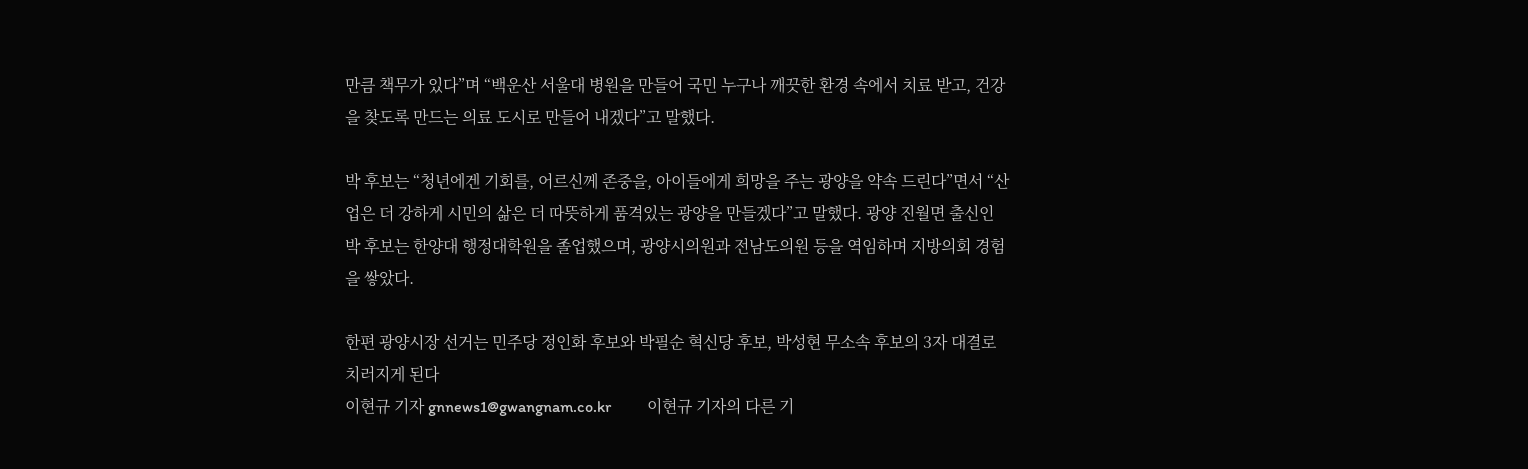만큼 책무가 있다”며 “백운산 서울대 병원을 만들어 국민 누구나 깨끗한 환경 속에서 치료 받고, 건강을 찾도록 만드는 의료 도시로 만들어 내겠다”고 말했다.

박 후보는 “청년에겐 기회를, 어르신께 존중을, 아이들에게 희망을 주는 광양을 약속 드린다”면서 “산업은 더 강하게 시민의 삶은 더 따뜻하게 품격있는 광양을 만들겠다”고 말했다. 광양 진월면 출신인 박 후보는 한양대 행정대학원을 졸업했으며, 광양시의원과 전남도의원 등을 역임하며 지방의회 경험을 쌓았다.

한편 광양시장 선거는 민주당 정인화 후보와 박필순 혁신당 후보, 박성현 무소속 후보의 3자 대결로 치러지게 된다
이현규 기자 gnnews1@gwangnam.co.kr         이현규 기자의 다른 기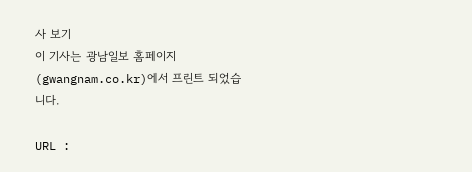사 보기
이 기사는 광남일보 홈페이지(gwangnam.co.kr)에서 프린트 되었습니다.

URL :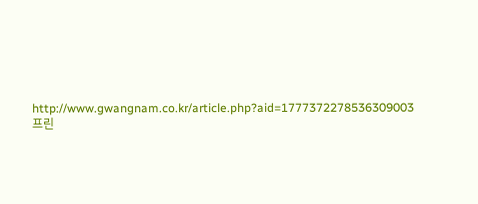http://www.gwangnam.co.kr/article.php?aid=1777372278536309003
프린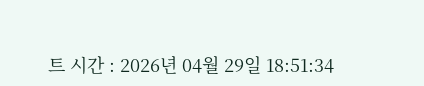트 시간 : 2026년 04월 29일 18:51:34